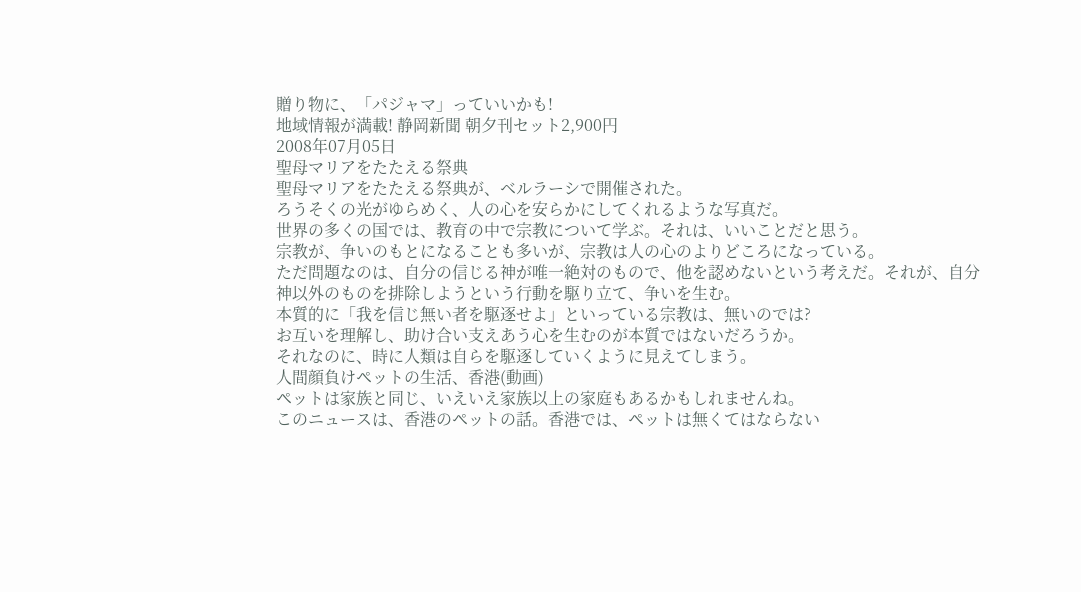贈り物に、「パジャマ」っていいかも!
地域情報が満載! 静岡新聞 朝夕刊セット2,900円
2008年07月05日
聖母マリアをたたえる祭典
聖母マリアをたたえる祭典が、ベルラーシで開催された。
ろうそくの光がゆらめく、人の心を安らかにしてくれるような写真だ。
世界の多くの国では、教育の中で宗教について学ぶ。それは、いいことだと思う。
宗教が、争いのもとになることも多いが、宗教は人の心のよりどころになっている。
ただ問題なのは、自分の信じる神が唯一絶対のもので、他を認めないという考えだ。それが、自分神以外のものを排除しようという行動を駆り立て、争いを生む。
本質的に「我を信じ無い者を駆逐せよ」といっている宗教は、無いのでは?
お互いを理解し、助け合い支えあう心を生むのが本質ではないだろうか。
それなのに、時に人類は自らを駆逐していくように見えてしまう。
人間顔負けペットの生活、香港(動画)
ペットは家族と同じ、いえいえ家族以上の家庭もあるかもしれませんね。
このニュースは、香港のペットの話。香港では、ペットは無くてはならない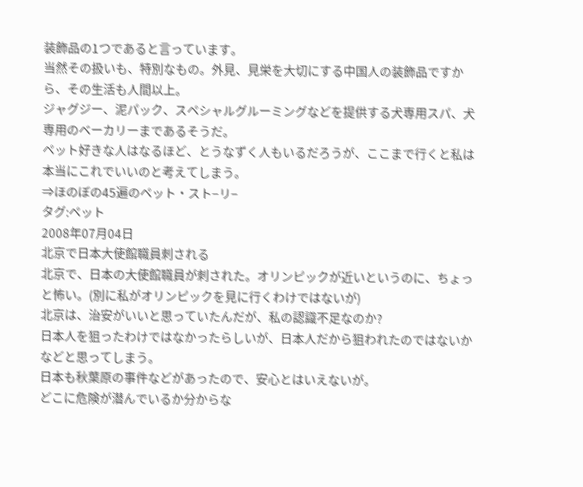装飾品の1つであると言っています。
当然その扱いも、特別なもの。外見、見栄を大切にする中国人の装飾品ですから、その生活も人間以上。
ジャグジー、泥パック、スペシャルグルーミングなどを提供する犬専用スパ、犬専用のベーカリーまであるそうだ。
ペット好きな人はなるほど、とうなずく人もいるだろうが、ここまで行くと私は本当にこれでいいのと考えてしまう。
⇒ほのぼの45遍のペット・スト−リ−
タグ:ペット
2008年07月04日
北京で日本大使館職員刺される
北京で、日本の大使館職員が刺された。オリンピックが近いというのに、ちょっと怖い。(別に私がオリンピックを見に行くわけではないが)
北京は、治安がいいと思っていたんだが、私の認識不足なのか?
日本人を狙ったわけではなかったらしいが、日本人だから狙われたのではないかなどと思ってしまう。
日本も秋葉原の事件などがあったので、安心とはいえないが。
どこに危険が潜んでいるか分からな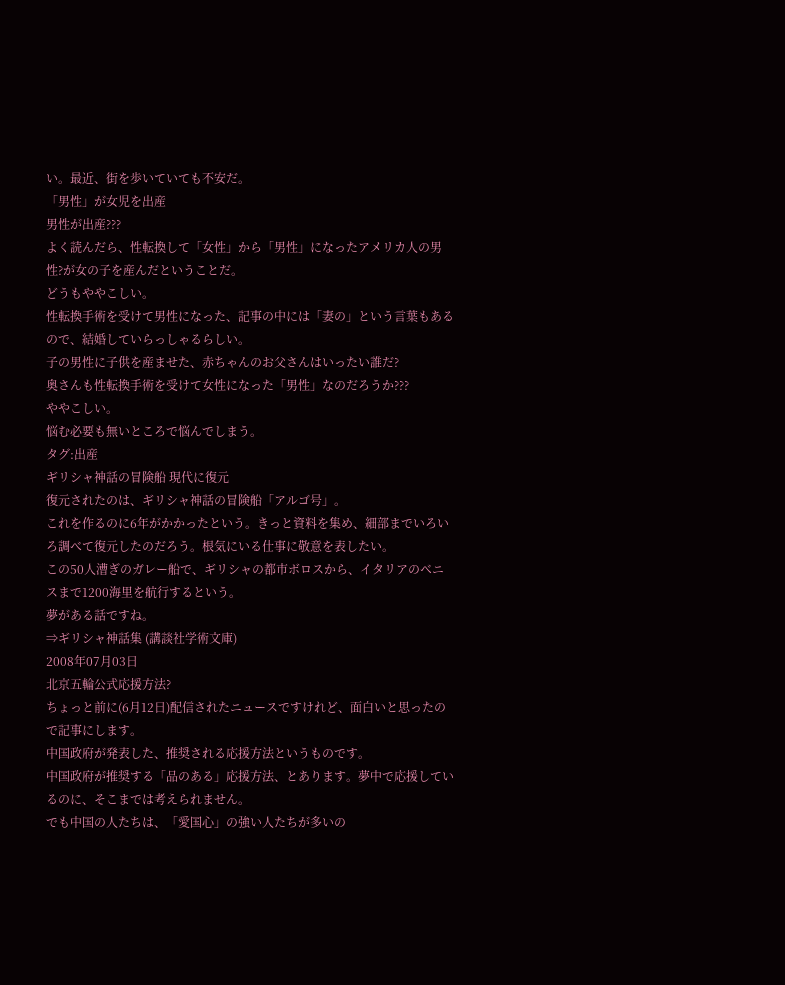い。最近、街を歩いていても不安だ。
「男性」が女児を出産
男性が出産???
よく読んだら、性転換して「女性」から「男性」になったアメリカ人の男性?が女の子を産んだということだ。
どうもややこしい。
性転換手術を受けて男性になった、記事の中には「妻の」という言葉もあるので、結婚していらっしゃるらしい。
子の男性に子供を産ませた、赤ちゃんのお父さんはいったい誰だ?
奥さんも性転換手術を受けて女性になった「男性」なのだろうか???
ややこしい。
悩む必要も無いところで悩んでしまう。
タグ:出産
ギリシャ神話の冒険船 現代に復元
復元されたのは、ギリシャ神話の冒険船「アルゴ号」。
これを作るのに6年がかかったという。きっと資料を集め、細部までいろいろ調べて復元したのだろう。根気にいる仕事に敬意を表したい。
この50人漕ぎのガレー船で、ギリシャの都市ボロスから、イタリアのベニスまで1200海里を航行するという。
夢がある話ですね。
⇒ギリシャ神話集 (講談社学術文庫)
2008年07月03日
北京五輪公式応援方法?
ちょっと前に(6月12日)配信されたニュースですけれど、面白いと思ったので記事にします。
中国政府が発表した、推奨される応援方法というものです。
中国政府が推奨する「品のある」応援方法、とあります。夢中で応援しているのに、そこまでは考えられません。
でも中国の人たちは、「愛国心」の強い人たちが多いの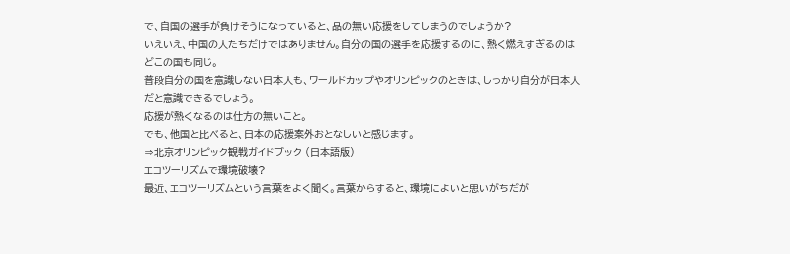で、自国の選手が負けそうになっていると、品の無い応援をしてしまうのでしょうか?
いえいえ、中国の人たちだけではありません。自分の国の選手を応援するのに、熱く燃えすぎるのはどこの国も同じ。
普段自分の国を意識しない日本人も、ワールドカップやオリンピックのときは、しっかり自分が日本人だと意識できるでしょう。
応援が熱くなるのは仕方の無いこと。
でも、他国と比べると、日本の応援案外おとなしいと感じます。
⇒北京オリンピック観戦ガイドブック (日本語版)
エコツーリズムで環境破壊?
最近、エコツーリズムという言葉をよく聞く。言葉からすると、環境によいと思いがちだが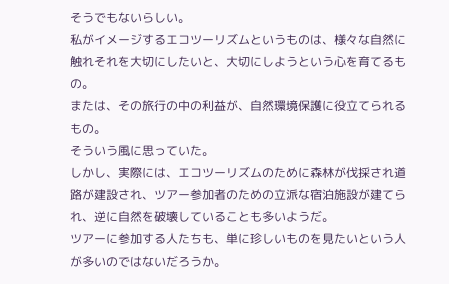そうでもないらしい。
私がイメージするエコツーリズムというものは、様々な自然に触れそれを大切にしたいと、大切にしようという心を育てるもの。
または、その旅行の中の利益が、自然環境保護に役立てられるもの。
そういう風に思っていた。
しかし、実際には、エコツーリズムのために森林が伐採され道路が建設され、ツアー参加者のための立派な宿泊施設が建てられ、逆に自然を破壊していることも多いようだ。
ツアーに参加する人たちも、単に珍しいものを見たいという人が多いのではないだろうか。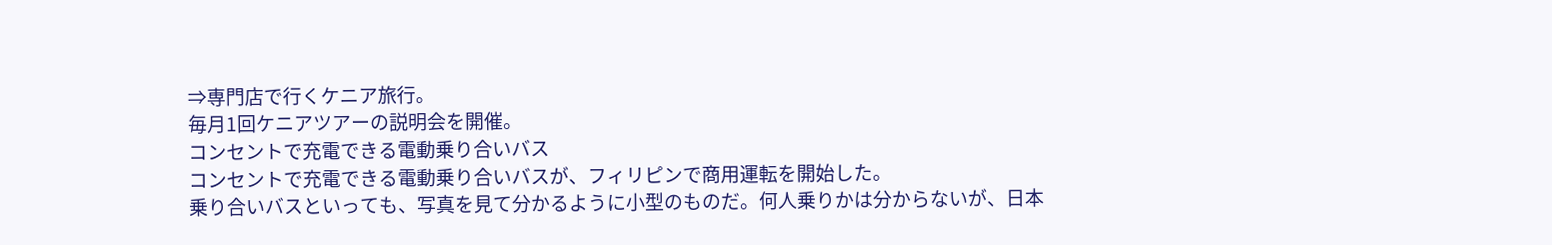⇒専門店で行くケニア旅行。
毎月1回ケニアツアーの説明会を開催。
コンセントで充電できる電動乗り合いバス
コンセントで充電できる電動乗り合いバスが、フィリピンで商用運転を開始した。
乗り合いバスといっても、写真を見て分かるように小型のものだ。何人乗りかは分からないが、日本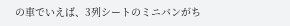の車でいえば、3列シートのミニバンがち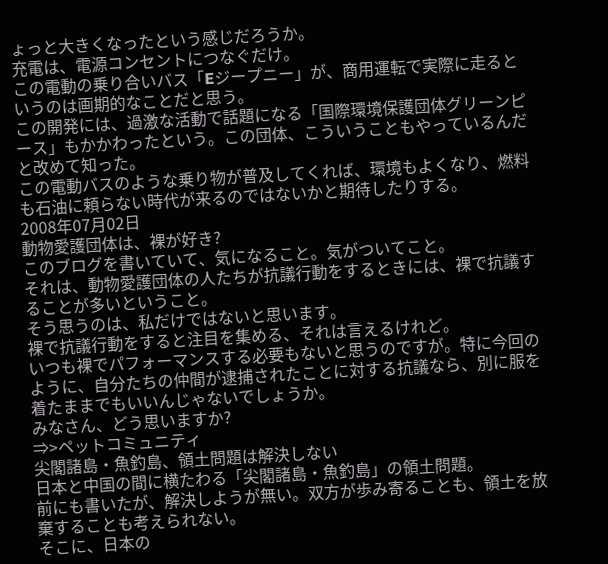ょっと大きくなったという感じだろうか。
充電は、電源コンセントにつなぐだけ。
この電動の乗り合いバス「Eジープニー」が、商用運転で実際に走るというのは画期的なことだと思う。
この開発には、過激な活動で話題になる「国際環境保護団体グリーンピース」もかかわったという。この団体、こういうこともやっているんだと改めて知った。
この電動バスのような乗り物が普及してくれば、環境もよくなり、燃料も石油に頼らない時代が来るのではないかと期待したりする。
2008年07月02日
動物愛護団体は、裸が好き?
このブログを書いていて、気になること。気がついてこと。
それは、動物愛護団体の人たちが抗議行動をするときには、裸で抗議することが多いということ。
そう思うのは、私だけではないと思います。
裸で抗議行動をすると注目を集める、それは言えるけれど。
いつも裸でパフォーマンスする必要もないと思うのですが。特に今回のように、自分たちの仲間が逮捕されたことに対する抗議なら、別に服を着たままでもいいんじゃないでしょうか。
みなさん、どう思いますか?
⇒>ペットコミュニティ
尖閣諸島・魚釣島、領土問題は解決しない
日本と中国の間に横たわる「尖閣諸島・魚釣島」の領土問題。
前にも書いたが、解決しようが無い。双方が歩み寄ることも、領土を放棄することも考えられない。
そこに、日本の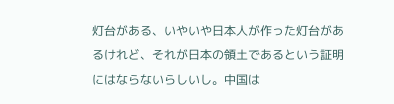灯台がある、いやいや日本人が作った灯台があるけれど、それが日本の領土であるという証明にはならないらしいし。中国は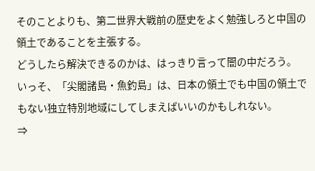そのことよりも、第二世界大戦前の歴史をよく勉強しろと中国の領土であることを主張する。
どうしたら解決できるのかは、はっきり言って闇の中だろう。
いっそ、「尖閣諸島・魚釣島」は、日本の領土でも中国の領土でもない独立特別地域にしてしまえばいいのかもしれない。
⇒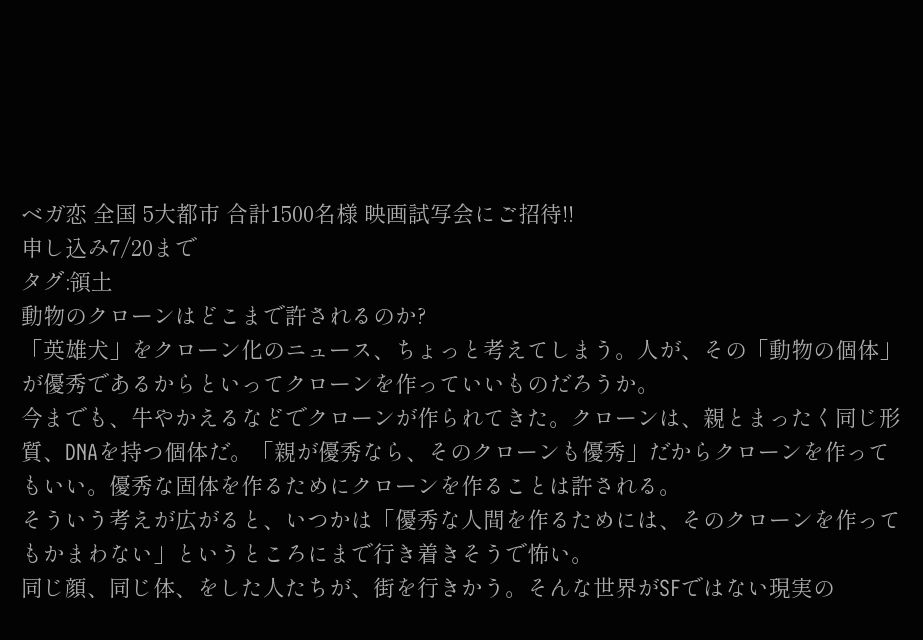ベガ恋 全国 5大都市 合計1500名様 映画試写会にご招待!!
申し込み7/20まで
タグ:領土
動物のクローンはどこまで許されるのか?
「英雄犬」をクローン化のニュース、ちょっと考えてしまう。人が、その「動物の個体」が優秀であるからといってクローンを作っていいものだろうか。
今までも、牛やかえるなどでクローンが作られてきた。クローンは、親とまったく同じ形質、DNAを持つ個体だ。「親が優秀なら、そのクローンも優秀」だからクローンを作ってもいい。優秀な固体を作るためにクローンを作ることは許される。
そういう考えが広がると、いつかは「優秀な人間を作るためには、そのクローンを作ってもかまわない」というところにまで行き着きそうで怖い。
同じ顔、同じ体、をした人たちが、街を行きかう。そんな世界がSFではない現実の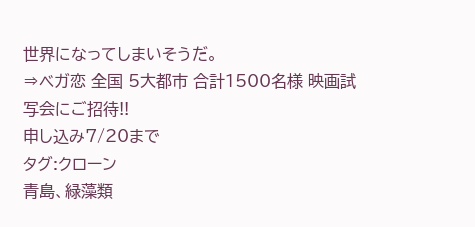世界になってしまいそうだ。
⇒ベガ恋 全国 5大都市 合計1500名様 映画試写会にご招待!!
申し込み7/20まで
タグ:クローン
青島、緑藻類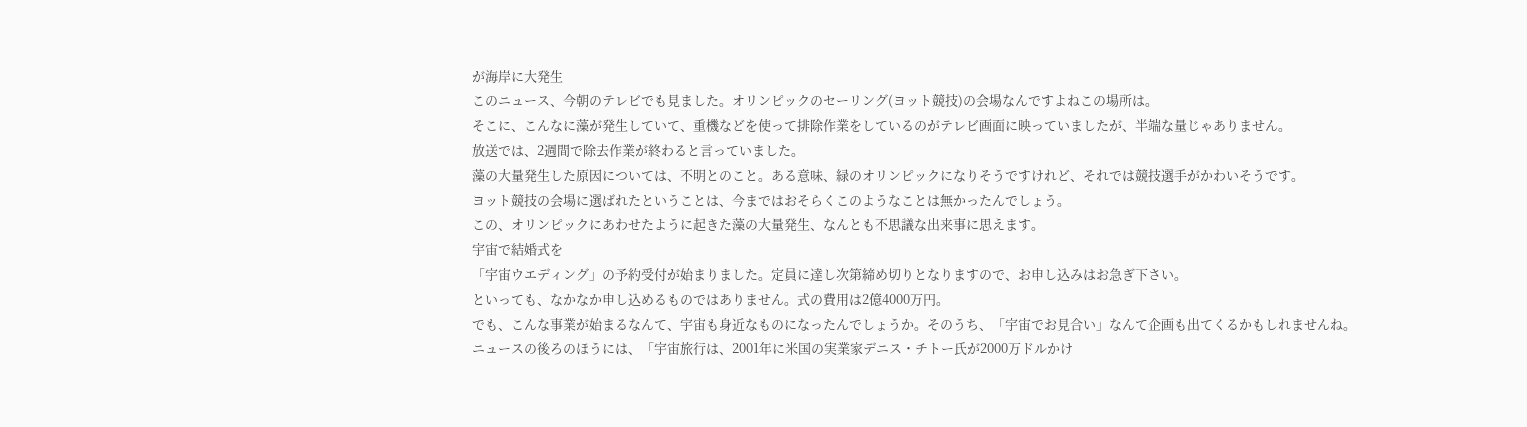が海岸に大発生
このニュース、今朝のテレビでも見ました。オリンピックのセーリング(ヨット競技)の会場なんですよねこの場所は。
そこに、こんなに藻が発生していて、重機などを使って排除作業をしているのがテレビ画面に映っていましたが、半端な量じゃありません。
放送では、2週間で除去作業が終わると言っていました。
藻の大量発生した原因については、不明とのこと。ある意味、緑のオリンピックになりそうですけれど、それでは競技選手がかわいそうです。
ヨット競技の会場に選ばれたということは、今まではおそらくこのようなことは無かったんでしょう。
この、オリンピックにあわせたように起きた藻の大量発生、なんとも不思議な出来事に思えます。
宇宙で結婚式を
「宇宙ウエディング」の予約受付が始まりました。定員に達し次第締め切りとなりますので、お申し込みはお急ぎ下さい。
といっても、なかなか申し込めるものではありません。式の費用は2億4000万円。
でも、こんな事業が始まるなんて、宇宙も身近なものになったんでしょうか。そのうち、「宇宙でお見合い」なんて企画も出てくるかもしれませんね。
ニュースの後ろのほうには、「宇宙旅行は、2001年に米国の実業家デニス・チトー氏が2000万ドルかけ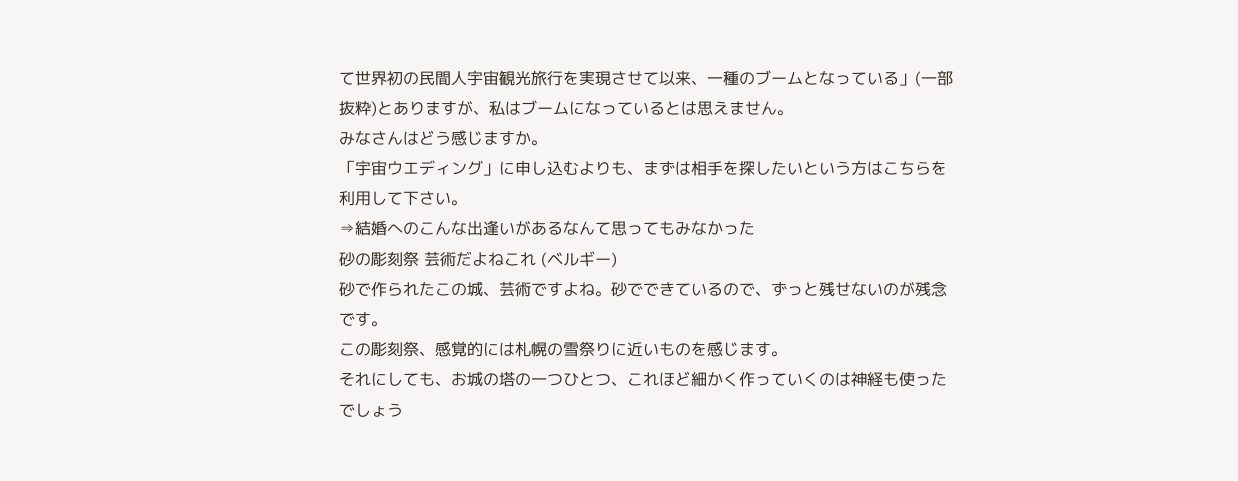て世界初の民間人宇宙観光旅行を実現させて以来、一種のブームとなっている」(一部抜粋)とありますが、私はブームになっているとは思えません。
みなさんはどう感じますか。
「宇宙ウエディング」に申し込むよりも、まずは相手を探したいという方はこちらを利用して下さい。
⇒結婚へのこんな出逢いがあるなんて思ってもみなかった
砂の彫刻祭 芸術だよねこれ (ベルギー)
砂で作られたこの城、芸術ですよね。砂でできているので、ずっと残せないのが残念です。
この彫刻祭、感覚的には札幌の雪祭りに近いものを感じます。
それにしても、お城の塔の一つひとつ、これほど細かく作っていくのは神経も使ったでしょう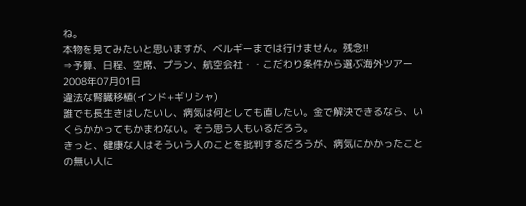ね。
本物を見てみたいと思いますが、ベルギーまでは行けません。残念!!
⇒予算、日程、空席、プラン、航空会社・・こだわり条件から選ぶ海外ツアー
2008年07月01日
違法な腎臓移植(インド+ギリシャ)
誰でも長生きはしたいし、病気は何としても直したい。金で解決できるなら、いくらかかってもかまわない。そう思う人もいるだろう。
きっと、健康な人はそういう人のことを批判するだろうが、病気にかかったことの無い人に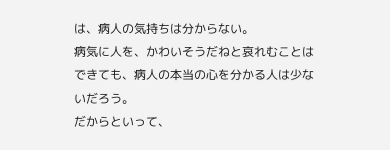は、病人の気持ちは分からない。
病気に人を、かわいそうだねと哀れむことはできても、病人の本当の心を分かる人は少ないだろう。
だからといって、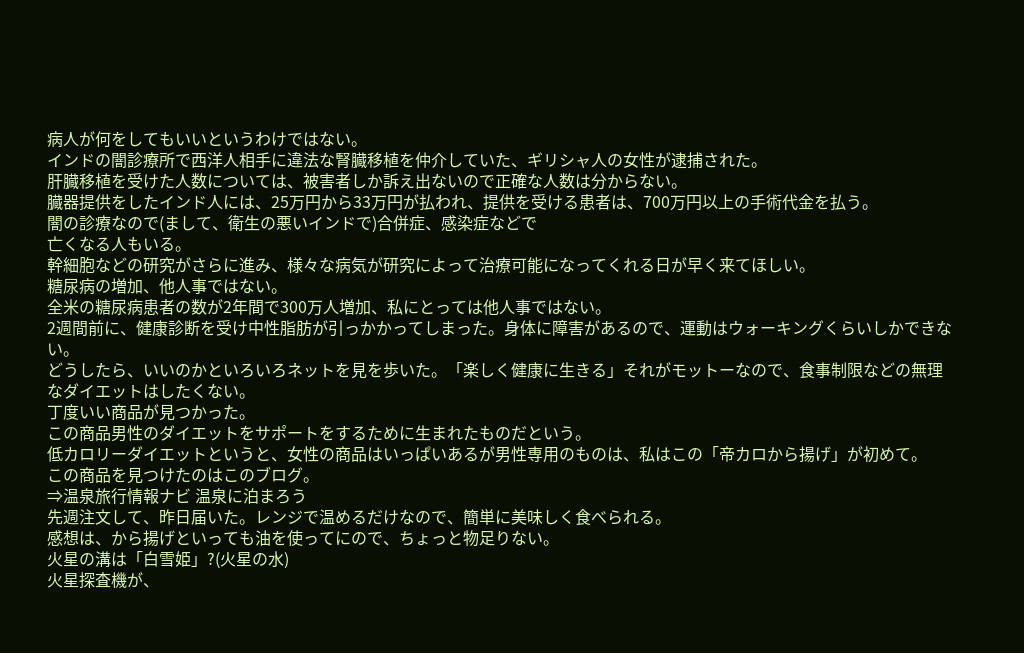病人が何をしてもいいというわけではない。
インドの闇診療所で西洋人相手に違法な腎臓移植を仲介していた、ギリシャ人の女性が逮捕された。
肝臓移植を受けた人数については、被害者しか訴え出ないので正確な人数は分からない。
臓器提供をしたインド人には、25万円から33万円が払われ、提供を受ける患者は、700万円以上の手術代金を払う。
闇の診療なので(まして、衛生の悪いインドで)合併症、感染症などで
亡くなる人もいる。
幹細胞などの研究がさらに進み、様々な病気が研究によって治療可能になってくれる日が早く来てほしい。
糖尿病の増加、他人事ではない。
全米の糖尿病患者の数が2年間で300万人増加、私にとっては他人事ではない。
2週間前に、健康診断を受け中性脂肪が引っかかってしまった。身体に障害があるので、運動はウォーキングくらいしかできない。
どうしたら、いいのかといろいろネットを見を歩いた。「楽しく健康に生きる」それがモットーなので、食事制限などの無理なダイエットはしたくない。
丁度いい商品が見つかった。
この商品男性のダイエットをサポートをするために生まれたものだという。
低カロリーダイエットというと、女性の商品はいっぱいあるが男性専用のものは、私はこの「帝カロから揚げ」が初めて。
この商品を見つけたのはこのブログ。
⇒温泉旅行情報ナビ 温泉に泊まろう
先週注文して、昨日届いた。レンジで温めるだけなので、簡単に美味しく食べられる。
感想は、から揚げといっても油を使ってにので、ちょっと物足りない。
火星の溝は「白雪姫」?(火星の水)
火星探査機が、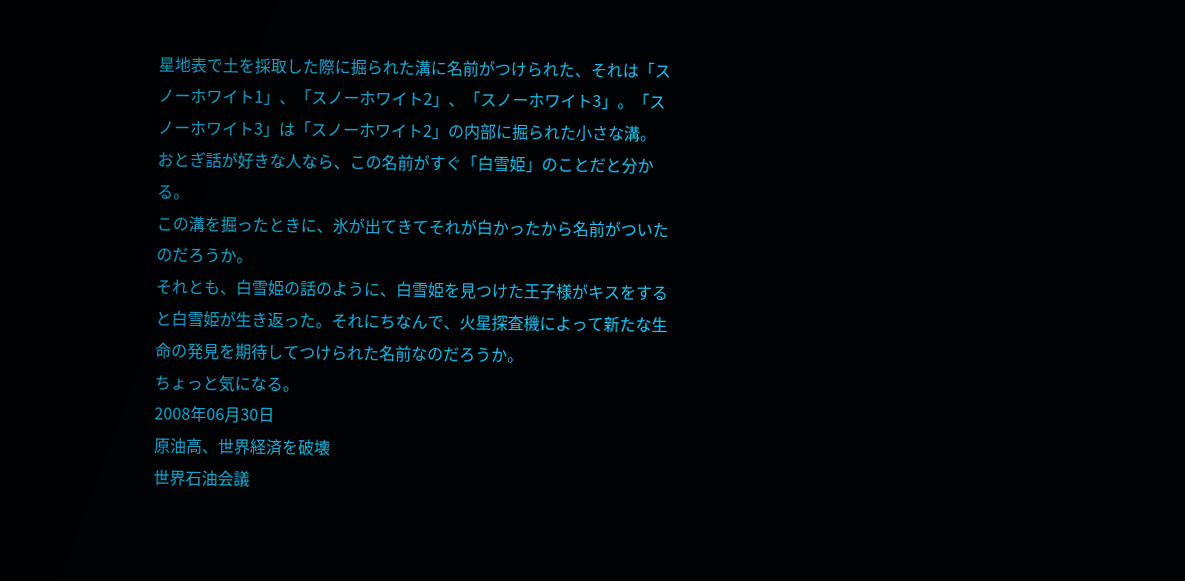星地表で土を採取した際に掘られた溝に名前がつけられた、それは「スノーホワイト1」、「スノーホワイト2」、「スノーホワイト3」。「スノーホワイト3」は「スノーホワイト2」の内部に掘られた小さな溝。
おとぎ話が好きな人なら、この名前がすぐ「白雪姫」のことだと分かる。
この溝を掘ったときに、氷が出てきてそれが白かったから名前がついたのだろうか。
それとも、白雪姫の話のように、白雪姫を見つけた王子様がキスをすると白雪姫が生き返った。それにちなんで、火星探査機によって新たな生命の発見を期待してつけられた名前なのだろうか。
ちょっと気になる。
2008年06月30日
原油高、世界経済を破壊
世界石油会議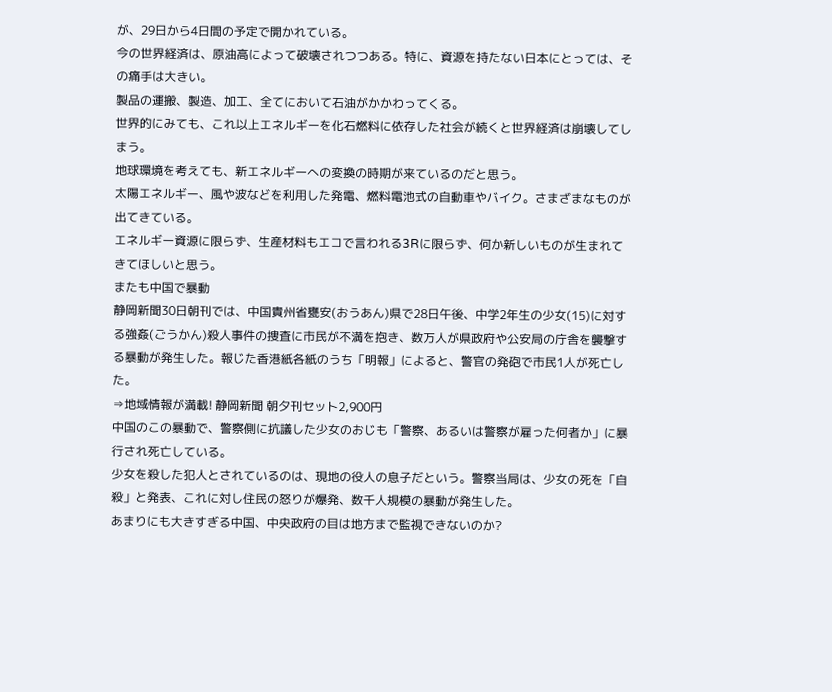が、29日から4日間の予定で開かれている。
今の世界経済は、原油高によって破壊されつつある。特に、資源を持たない日本にとっては、その痛手は大きい。
製品の運搬、製造、加工、全てにおいて石油がかかわってくる。
世界的にみても、これ以上エネルギーを化石燃料に依存した社会が続くと世界経済は崩壊してしまう。
地球環境を考えても、新エネルギーへの変換の時期が来ているのだと思う。
太陽エネルギー、風や波などを利用した発電、燃料電池式の自動車やバイク。さまざまなものが出てきている。
エネルギー資源に限らず、生産材料もエコで言われる3Rに限らず、何か新しいものが生まれてきてほしいと思う。
またも中国で暴動
静岡新聞30日朝刊では、中国貴州省甕安(おうあん)県で28日午後、中学2年生の少女(15)に対する強姦(ごうかん)殺人事件の捜査に市民が不満を抱き、数万人が県政府や公安局の庁舎を襲撃する暴動が発生した。報じた香港紙各紙のうち「明報」によると、警官の発砲で市民1人が死亡した。
⇒地域情報が満載! 静岡新聞 朝夕刊セット2,900円
中国のこの暴動で、警察側に抗議した少女のおじも「警察、あるいは警察が雇った何者か」に暴行され死亡している。
少女を殺した犯人とされているのは、現地の役人の息子だという。警察当局は、少女の死を「自殺」と発表、これに対し住民の怒りが爆発、数千人規模の暴動が発生した。
あまりにも大きすぎる中国、中央政府の目は地方まで監視できないのか?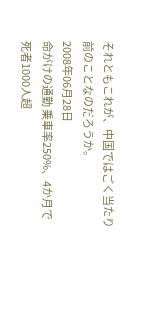それともこれが、中国ではごく当たり前のことなのだろうか。
2008年06月28日
命がけの通勤 乗車率250%、4か月で死者1000人超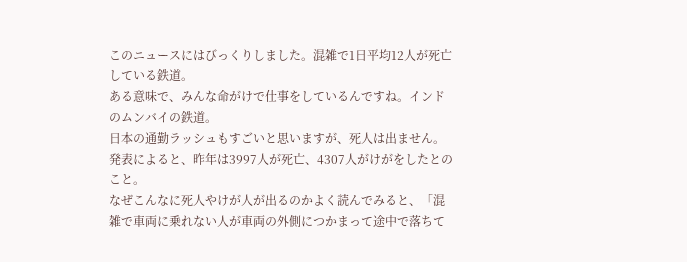このニュースにはびっくりしました。混雑で1日平均12人が死亡している鉄道。
ある意味で、みんな命がけで仕事をしているんですね。インドのムンバイの鉄道。
日本の通勤ラッシュもすごいと思いますが、死人は出ません。発表によると、昨年は3997人が死亡、4307人がけがをしたとのこと。
なぜこんなに死人やけが人が出るのかよく読んでみると、「混雑で車両に乗れない人が車両の外側につかまって途中で落ちて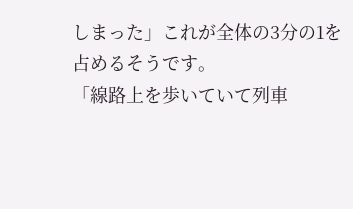しまった」これが全体の3分の1を占めるそうです。
「線路上を歩いていて列車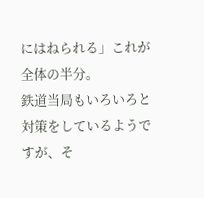にはねられる」これが全体の半分。
鉄道当局もいろいろと対策をしているようですが、そ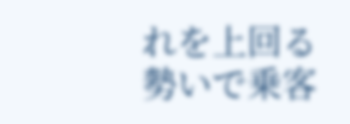れを上回る勢いで乗客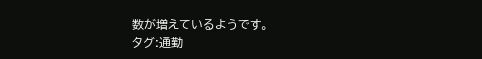数が増えているようです。
タグ:通勤